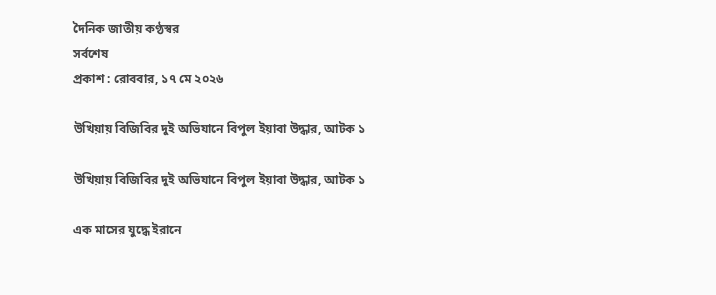দৈনিক জাতীয় কণ্ঠস্বর
সর্বশেষ
প্রকাশ : রোববার, ১৭ মে ২০২৬

উখিয়ায় বিজিবির দুই অভিযানে বিপুল ইয়াবা উদ্ধার, আটক ১

উখিয়ায় বিজিবির দুই অভিযানে বিপুল ইয়াবা উদ্ধার, আটক ১

এক মাসের যুদ্ধে ইরানে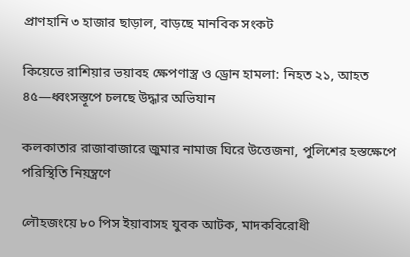প্রাণহানি ৩ হাজার ছাড়াল, বাড়ছে মানবিক সংকট

কিয়েভে রাশিয়ার ভয়াবহ ক্ষেপণাস্ত্র ও ড্রোন হামলা: নিহত ২১, আহত ৪৫—ধ্বংসস্তূপে চলছে উদ্ধার অভিযান

কলকাতার রাজাবাজারে জুমার নামাজ ঘিরে উত্তেজনা, পুলিশের হস্তক্ষেপে পরিস্থিতি নিয়ন্ত্রণে

লৌহজংয়ে ৮০ পিস ইয়াবাসহ যুবক আটক, মাদকবিরোধী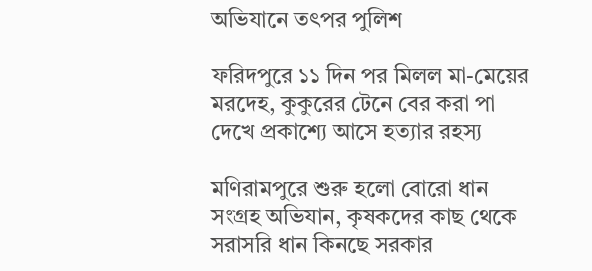অভিযানে তৎপর পুলিশ

ফরিদপুরে ১১ দিন পর মিলল মা-মেয়ের মরদেহ, কুকুরের টেনে বের করা পা দেখে প্রকাশ্যে আসে হত্যার রহস্য

মণিরামপুরে শুরু হলো বোরো ধান সংগ্রহ অভিযান, কৃষকদের কাছ থেকে সরাসরি ধান কিনছে সরকার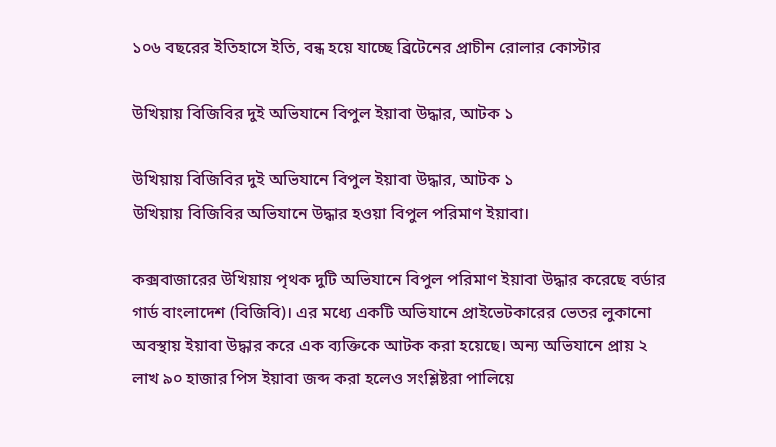১০৬ বছরের ইতিহাসে ইতি, বন্ধ হয়ে যাচ্ছে ব্রিটেনের প্রাচীন রোলার কোস্টার

উখিয়ায় বিজিবির দুই অভিযানে বিপুল ইয়াবা উদ্ধার, আটক ১

উখিয়ায় বিজিবির দুই অভিযানে বিপুল ইয়াবা উদ্ধার, আটক ১
উখিয়ায় বিজিবির অভিযানে উদ্ধার হওয়া বিপুল পরিমাণ ইয়াবা।

কক্সবাজারের উখিয়ায় পৃথক দুটি অভিযানে বিপুল পরিমাণ ইয়াবা উদ্ধার করেছে বর্ডার গার্ড বাংলাদেশ (বিজিবি)। এর মধ্যে একটি অভিযানে প্রাইভেটকারের ভেতর লুকানো অবস্থায় ইয়াবা উদ্ধার করে এক ব্যক্তিকে আটক করা হয়েছে। অন্য অভিযানে প্রায় ২ লাখ ৯০ হাজার পিস ইয়াবা জব্দ করা হলেও সংশ্লিষ্টরা পালিয়ে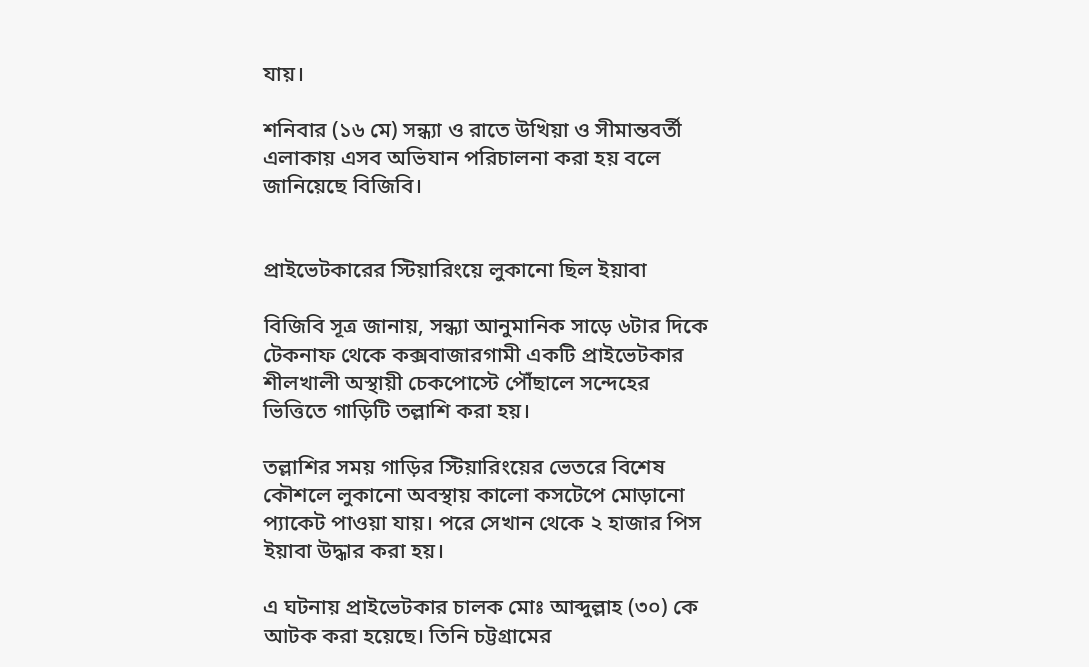যায়।

শনিবার (১৬ মে) সন্ধ্যা ও রাতে উখিয়া ও সীমান্তবর্তী এলাকায় এসব অভিযান পরিচালনা করা হয় বলে জানিয়েছে বিজিবি।


প্রাইভেটকারের স্টিয়ারিংয়ে লুকানো ছিল ইয়াবা

বিজিবি সূত্র জানায়, সন্ধ্যা আনুমানিক সাড়ে ৬টার দিকে টেকনাফ থেকে কক্সবাজারগামী একটি প্রাইভেটকার শীলখালী অস্থায়ী চেকপোস্টে পৌঁছালে সন্দেহের ভিত্তিতে গাড়িটি তল্লাশি করা হয়।

তল্লাশির সময় গাড়ির স্টিয়ারিংয়ের ভেতরে বিশেষ কৌশলে লুকানো অবস্থায় কালো কসটেপে মোড়ানো প্যাকেট পাওয়া যায়। পরে সেখান থেকে ২ হাজার পিস ইয়াবা উদ্ধার করা হয়।

এ ঘটনায় প্রাইভেটকার চালক মোঃ আব্দুল্লাহ (৩০) কে আটক করা হয়েছে। তিনি চট্টগ্রামের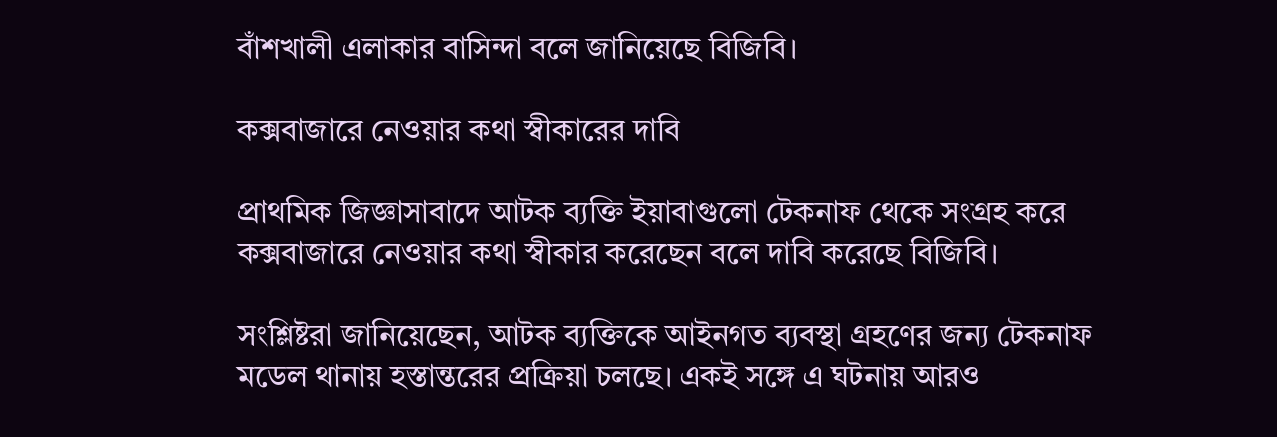বাঁশখালী এলাকার বাসিন্দা বলে জানিয়েছে বিজিবি।

কক্সবাজারে নেওয়ার কথা স্বীকারের দাবি

প্রাথমিক জিজ্ঞাসাবাদে আটক ব্যক্তি ইয়াবাগুলো টেকনাফ থেকে সংগ্রহ করে কক্সবাজারে নেওয়ার কথা স্বীকার করেছেন বলে দাবি করেছে বিজিবি।

সংশ্লিষ্টরা জানিয়েছেন, আটক ব্যক্তিকে আইনগত ব্যবস্থা গ্রহণের জন্য টেকনাফ মডেল থানায় হস্তান্তরের প্রক্রিয়া চলছে। একই সঙ্গে এ ঘটনায় আরও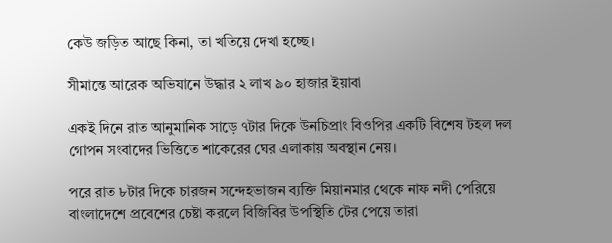কেউ জড়িত আছে কিনা, তা খতিয়ে দেখা হচ্ছে।

সীমান্তে আরেক অভিযানে উদ্ধার ২ লাখ ৯০ হাজার ইয়াবা

একই দিনে রাত আনুমানিক সাড়ে ৭টার দিকে উনচিপ্রাং বিওপির একটি বিশেষ টহল দল গোপন সংবাদের ভিত্তিতে শাকেরের ঘের এলাকায় অবস্থান নেয়।

পরে রাত ৮টার দিকে চারজন সন্দেহভাজন ব্যক্তি মিয়ানমার থেকে নাফ নদী পেরিয়ে বাংলাদেশে প্রবেশের চেষ্টা করলে বিজিবির উপস্থিতি টের পেয়ে তারা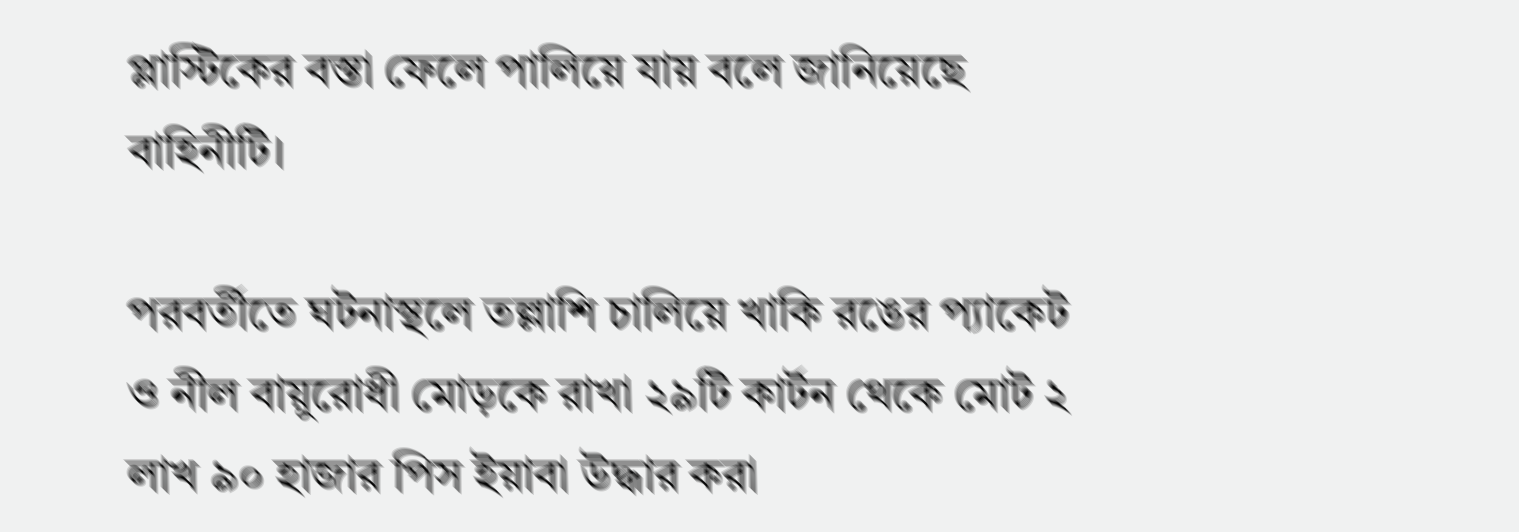প্লাস্টিকের বস্তা ফেলে পালিয়ে যায় বলে জানিয়েছে বাহিনীটি।

পরবর্তীতে ঘটনাস্থলে তল্লাশি চালিয়ে খাকি রঙের প্যাকেট ও নীল বায়ুরোধী মোড়কে রাখা ২৯টি কার্টন থেকে মোট ২ লাখ ৯০ হাজার পিস ইয়াবা উদ্ধার করা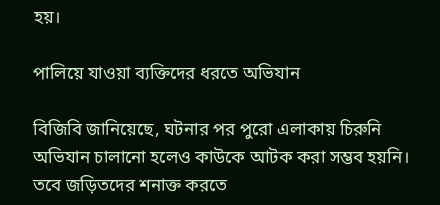হয়।

পালিয়ে যাওয়া ব্যক্তিদের ধরতে অভিযান

বিজিবি জানিয়েছে, ঘটনার পর পুরো এলাকায় চিরুনি অভিযান চালানো হলেও কাউকে আটক করা সম্ভব হয়নি। তবে জড়িতদের শনাক্ত করতে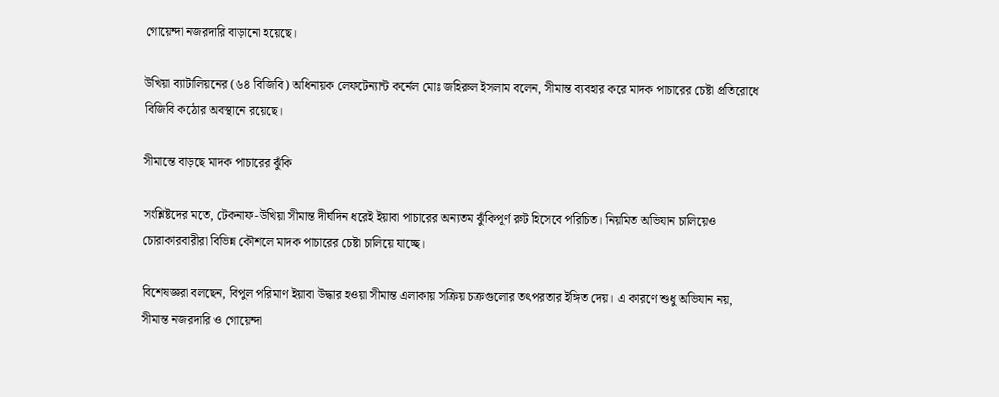গোয়েন্দা নজরদারি বাড়ানো হয়েছে।

উখিয়া ব্যাটালিয়নের (৬৪ বিজিবি) অধিনায়ক লেফটেন্যান্ট কর্নেল মোঃ জহিরুল ইসলাম বলেন, সীমান্ত ব্যবহার করে মাদক পাচারের চেষ্টা প্রতিরোধে বিজিবি কঠোর অবস্থানে রয়েছে।

সীমান্তে বাড়ছে মাদক পাচারের ঝুঁকি

সংশ্লিষ্টদের মতে, টেকনাফ-উখিয়া সীমান্ত দীর্ঘদিন ধরেই ইয়াবা পাচারের অন্যতম ঝুঁকিপূর্ণ রুট হিসেবে পরিচিত। নিয়মিত অভিযান চালিয়েও চোরাকারবারীরা বিভিন্ন কৌশলে মাদক পাচারের চেষ্টা চালিয়ে যাচ্ছে।

বিশেষজ্ঞরা বলছেন, বিপুল পরিমাণ ইয়াবা উদ্ধার হওয়া সীমান্ত এলাকায় সক্রিয় চক্রগুলোর তৎপরতার ইঙ্গিত দেয়। এ কারণে শুধু অভিযান নয়, সীমান্ত নজরদারি ও গোয়েন্দা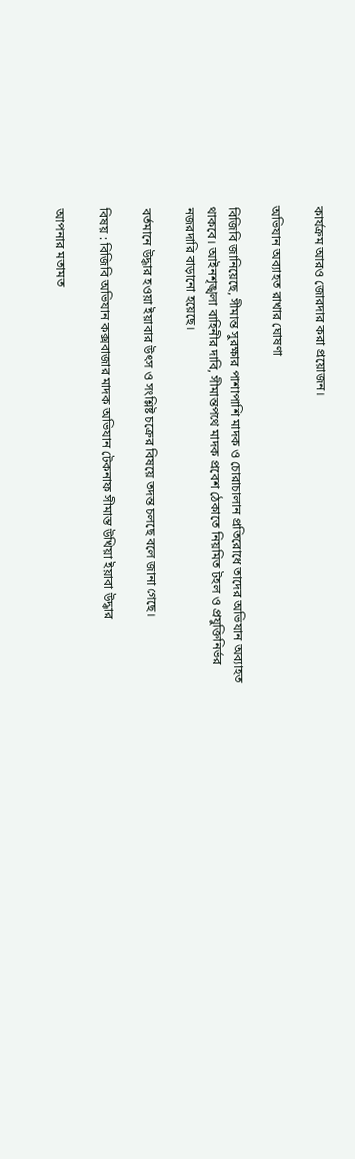কার্যক্রম আরও জোরদার করা প্রয়োজন।

অভিযান অব্যাহত রাখার ঘোষণা

বিজিবি জানিয়েছে, সীমান্ত সুরক্ষার পাশাপাশি মাদক ও চোরাচালান প্রতিরোধে তাদের অভিযান অব্যাহত থাকবে। আইনশৃঙ্খলা বাহিনীর দাবি, সীমান্তপথে মাদক প্রবেশ ঠেকাতে নিয়মিত টহল ও প্রযুক্তিনির্ভর নজরদারি বাড়ানো হয়েছে।

বর্তমানে উদ্ধার হওয়া ইয়াবার উৎস ও সংশ্লিষ্ট চক্রের বিষয়ে তদন্ত চলছে বলে জানা গেছে।

বিষয় : বিজিবি অভিযান কক্সবাজার মাদক অভিযান টেকনাফ সীমান্ত উখিয়া ইয়াবা উদ্ধার

আপনার মতামত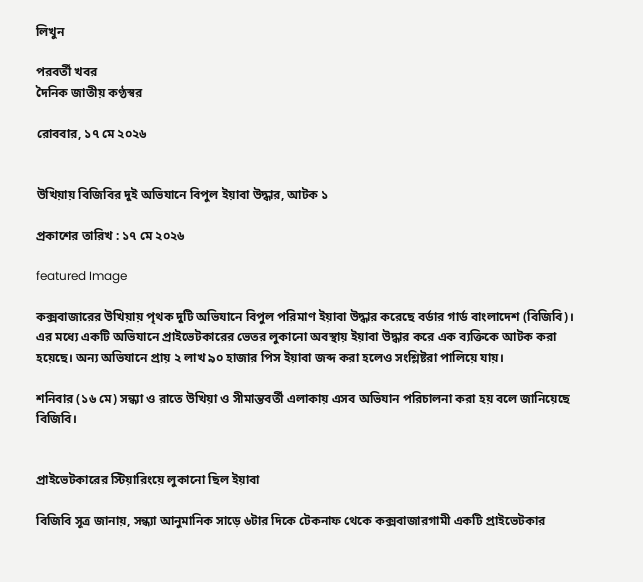লিখুন

পরবর্তী খবর
দৈনিক জাতীয় কণ্ঠস্বর

রোববার, ১৭ মে ২০২৬


উখিয়ায় বিজিবির দুই অভিযানে বিপুল ইয়াবা উদ্ধার, আটক ১

প্রকাশের তারিখ : ১৭ মে ২০২৬

featured Image

কক্সবাজারের উখিয়ায় পৃথক দুটি অভিযানে বিপুল পরিমাণ ইয়াবা উদ্ধার করেছে বর্ডার গার্ড বাংলাদেশ (বিজিবি)। এর মধ্যে একটি অভিযানে প্রাইভেটকারের ভেতর লুকানো অবস্থায় ইয়াবা উদ্ধার করে এক ব্যক্তিকে আটক করা হয়েছে। অন্য অভিযানে প্রায় ২ লাখ ৯০ হাজার পিস ইয়াবা জব্দ করা হলেও সংশ্লিষ্টরা পালিয়ে যায়।

শনিবার (১৬ মে) সন্ধ্যা ও রাতে উখিয়া ও সীমান্তবর্তী এলাকায় এসব অভিযান পরিচালনা করা হয় বলে জানিয়েছে বিজিবি।


প্রাইভেটকারের স্টিয়ারিংয়ে লুকানো ছিল ইয়াবা

বিজিবি সূত্র জানায়, সন্ধ্যা আনুমানিক সাড়ে ৬টার দিকে টেকনাফ থেকে কক্সবাজারগামী একটি প্রাইভেটকার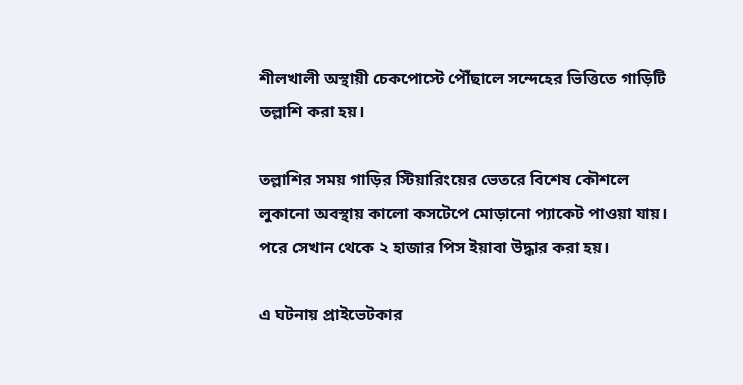শীলখালী অস্থায়ী চেকপোস্টে পৌঁছালে সন্দেহের ভিত্তিতে গাড়িটি তল্লাশি করা হয়।

তল্লাশির সময় গাড়ির স্টিয়ারিংয়ের ভেতরে বিশেষ কৌশলে লুকানো অবস্থায় কালো কসটেপে মোড়ানো প্যাকেট পাওয়া যায়। পরে সেখান থেকে ২ হাজার পিস ইয়াবা উদ্ধার করা হয়।

এ ঘটনায় প্রাইভেটকার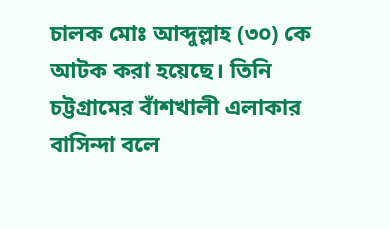চালক মোঃ আব্দুল্লাহ (৩০) কে আটক করা হয়েছে। তিনি চট্টগ্রামের বাঁশখালী এলাকার বাসিন্দা বলে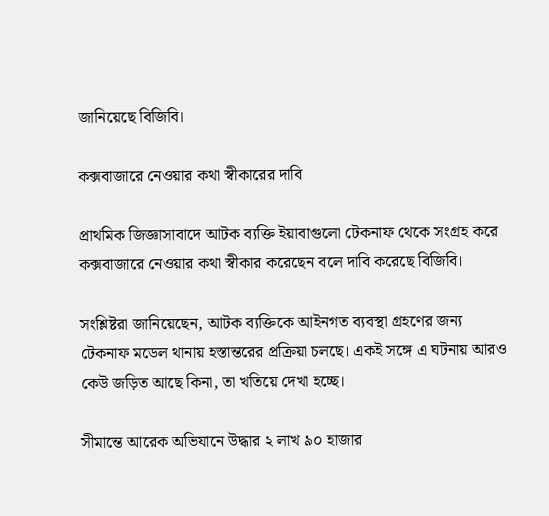জানিয়েছে বিজিবি।

কক্সবাজারে নেওয়ার কথা স্বীকারের দাবি

প্রাথমিক জিজ্ঞাসাবাদে আটক ব্যক্তি ইয়াবাগুলো টেকনাফ থেকে সংগ্রহ করে কক্সবাজারে নেওয়ার কথা স্বীকার করেছেন বলে দাবি করেছে বিজিবি।

সংশ্লিষ্টরা জানিয়েছেন, আটক ব্যক্তিকে আইনগত ব্যবস্থা গ্রহণের জন্য টেকনাফ মডেল থানায় হস্তান্তরের প্রক্রিয়া চলছে। একই সঙ্গে এ ঘটনায় আরও কেউ জড়িত আছে কিনা, তা খতিয়ে দেখা হচ্ছে।

সীমান্তে আরেক অভিযানে উদ্ধার ২ লাখ ৯০ হাজার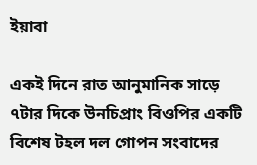ইয়াবা

একই দিনে রাত আনুমানিক সাড়ে ৭টার দিকে উনচিপ্রাং বিওপির একটি বিশেষ টহল দল গোপন সংবাদের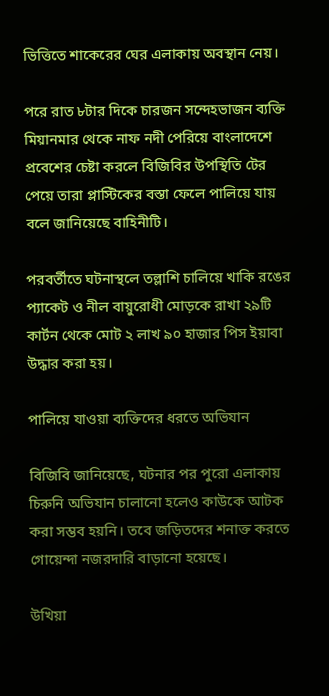ভিত্তিতে শাকেরের ঘের এলাকায় অবস্থান নেয়।

পরে রাত ৮টার দিকে চারজন সন্দেহভাজন ব্যক্তি মিয়ানমার থেকে নাফ নদী পেরিয়ে বাংলাদেশে প্রবেশের চেষ্টা করলে বিজিবির উপস্থিতি টের পেয়ে তারা প্লাস্টিকের বস্তা ফেলে পালিয়ে যায় বলে জানিয়েছে বাহিনীটি।

পরবর্তীতে ঘটনাস্থলে তল্লাশি চালিয়ে খাকি রঙের প্যাকেট ও নীল বায়ুরোধী মোড়কে রাখা ২৯টি কার্টন থেকে মোট ২ লাখ ৯০ হাজার পিস ইয়াবা উদ্ধার করা হয়।

পালিয়ে যাওয়া ব্যক্তিদের ধরতে অভিযান

বিজিবি জানিয়েছে, ঘটনার পর পুরো এলাকায় চিরুনি অভিযান চালানো হলেও কাউকে আটক করা সম্ভব হয়নি। তবে জড়িতদের শনাক্ত করতে গোয়েন্দা নজরদারি বাড়ানো হয়েছে।

উখিয়া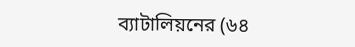ব্যাটালিয়নের (৬৪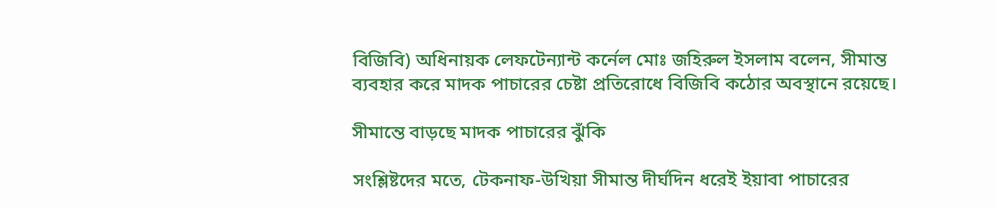বিজিবি) অধিনায়ক লেফটেন্যান্ট কর্নেল মোঃ জহিরুল ইসলাম বলেন, সীমান্ত ব্যবহার করে মাদক পাচারের চেষ্টা প্রতিরোধে বিজিবি কঠোর অবস্থানে রয়েছে।

সীমান্তে বাড়ছে মাদক পাচারের ঝুঁকি

সংশ্লিষ্টদের মতে, টেকনাফ-উখিয়া সীমান্ত দীর্ঘদিন ধরেই ইয়াবা পাচারের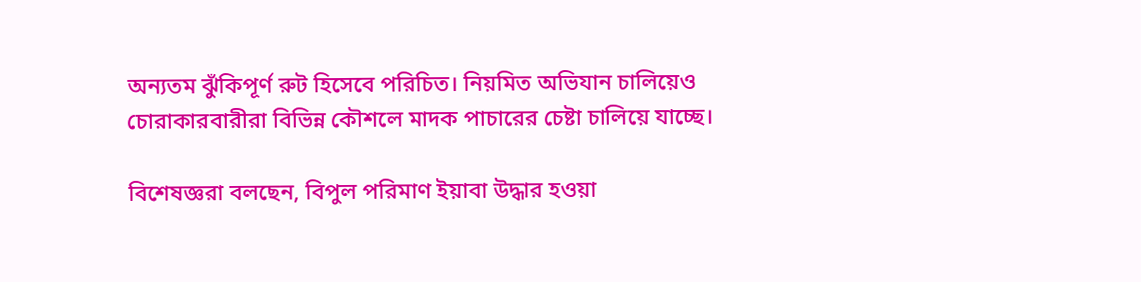অন্যতম ঝুঁকিপূর্ণ রুট হিসেবে পরিচিত। নিয়মিত অভিযান চালিয়েও চোরাকারবারীরা বিভিন্ন কৌশলে মাদক পাচারের চেষ্টা চালিয়ে যাচ্ছে।

বিশেষজ্ঞরা বলছেন, বিপুল পরিমাণ ইয়াবা উদ্ধার হওয়া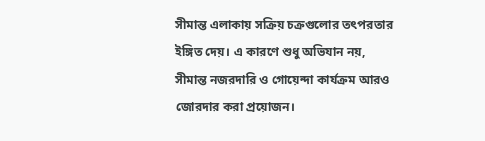সীমান্ত এলাকায় সক্রিয় চক্রগুলোর তৎপরতার ইঙ্গিত দেয়। এ কারণে শুধু অভিযান নয়, সীমান্ত নজরদারি ও গোয়েন্দা কার্যক্রম আরও জোরদার করা প্রয়োজন।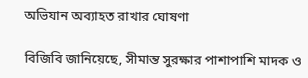অভিযান অব্যাহত রাখার ঘোষণা

বিজিবি জানিয়েছে, সীমান্ত সুরক্ষার পাশাপাশি মাদক ও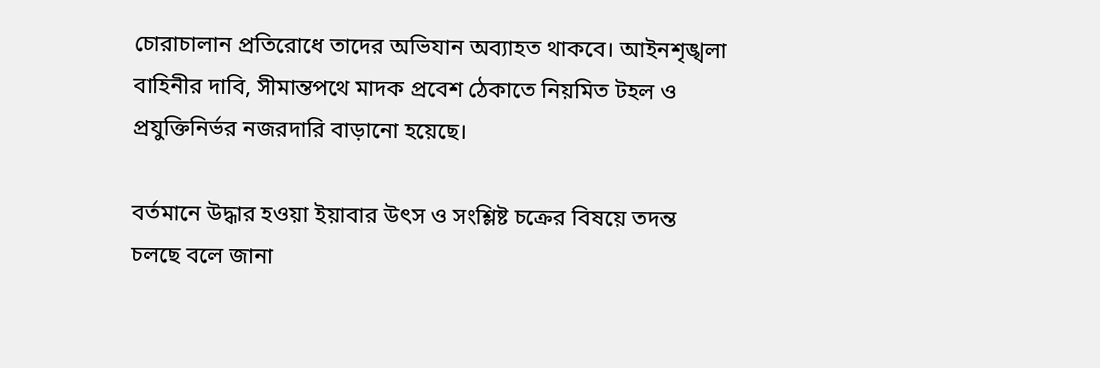চোরাচালান প্রতিরোধে তাদের অভিযান অব্যাহত থাকবে। আইনশৃঙ্খলা বাহিনীর দাবি, সীমান্তপথে মাদক প্রবেশ ঠেকাতে নিয়মিত টহল ও প্রযুক্তিনির্ভর নজরদারি বাড়ানো হয়েছে।

বর্তমানে উদ্ধার হওয়া ইয়াবার উৎস ও সংশ্লিষ্ট চক্রের বিষয়ে তদন্ত চলছে বলে জানা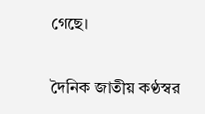গেছে।


দৈনিক জাতীয় কণ্ঠস্বর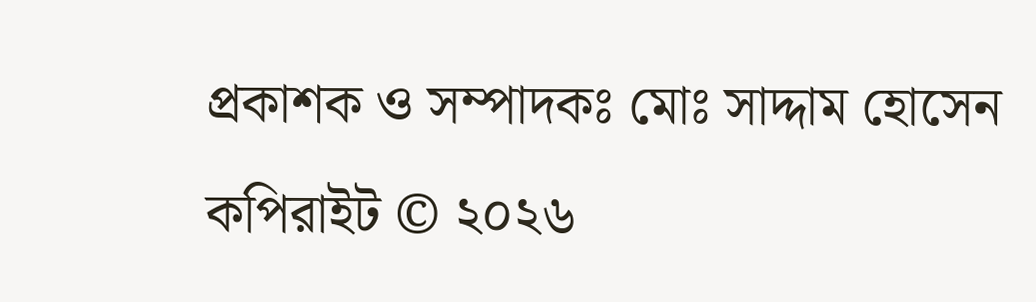প্রকাশক ও সম্পাদকঃ মোঃ সাদ্দাম হোসেন
কপিরাইট © ২০২৬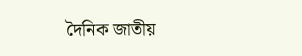দৈনিক জাতীয়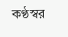কণ্ঠস্বর